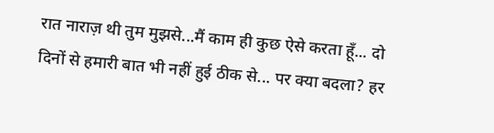रात नाराज़ थी तुम मुझसे...मैं काम ही कुछ ऐसे करता हूँ... दो दिनों से हमारी बात भी नहीं हुई ठीक से... पर क्या बदला? हर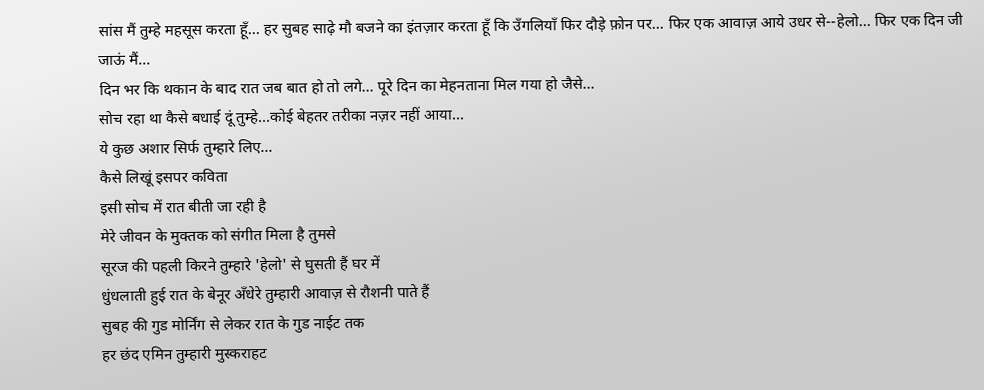सांस मैं तुम्हे महसूस करता हूँ... हर सुबह साढ़े मौ बजने का इंतज़ार करता हूँ कि उँगलियाँ फिर दौड़े फ़ोन पर... फिर एक आवाज़ आये उधर से--हेलो... फिर एक दिन जी जाऊं मैं...
दिन भर कि थकान के बाद रात जब बात हो तो लगे... पूरे दिन का मेहनताना मिल गया हो जैसे...
सोच रहा था कैसे बधाई दूं तुम्हे...कोई बेहतर तरीका नज़र नहीं आया...
ये कुछ अशार सिर्फ तुम्हारे लिए...
कैसे लिखूं इसपर कविता
इसी सोच में रात बीती जा रही है
मेरे जीवन के मुक्तक को संगीत मिला है तुमसे
सूरज की पहली किरने तुम्हारे 'हेलो' से घुसती हैं घर में
धुंधलाती हुई रात के बेनूर अँधेरे तुम्हारी आवाज़ से रौशनी पाते हैं
सुबह की गुड मोर्निंग से लेकर रात के गुड नाईट तक
हर छंद एमिन तुम्हारी मुस्कराहट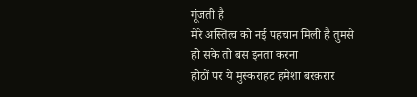गूंजती है
मेरे अस्तित्व को नई पहचान मिली है तुमसे
हो सके तो बस इनता करना
होठों पर ये मुस्कराहट हमेशा बरक़रार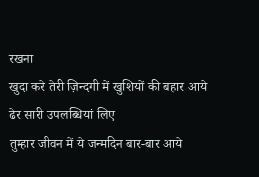रखना
खुदा करे तेरी ज़िन्दगी में खुशियों की बहार आये
ढेर सारी उपलब्धियां लिए
तुम्हार जीवन में ये जन्मदिन बार-बार आये